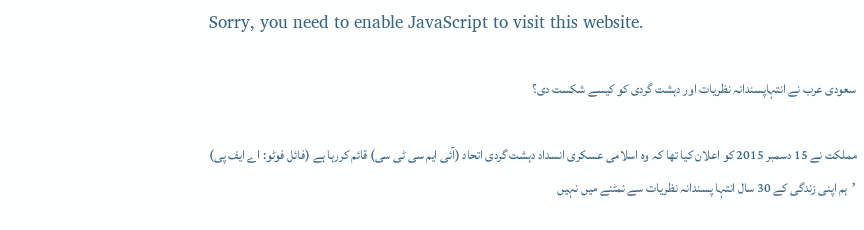Sorry, you need to enable JavaScript to visit this website.

سعودی عرب نے انتہاپسندانہ نظریات اور دہشت گردی کو کیسے شکست دی؟

مملکت نے 15 دسمبر 2015 کو اعلان کیا تھا کہ وہ اسلامی عسکری انسداد دہشت گردی اتحاد (آئی ایم سی ٹی سی) قائم کررہا ہے (فائل فوٹو: اے ایف پی)
’ہم اپنی زندگی کے 30 سال انتہا پسندانہ نظریات سے نمٹنے میں نہیں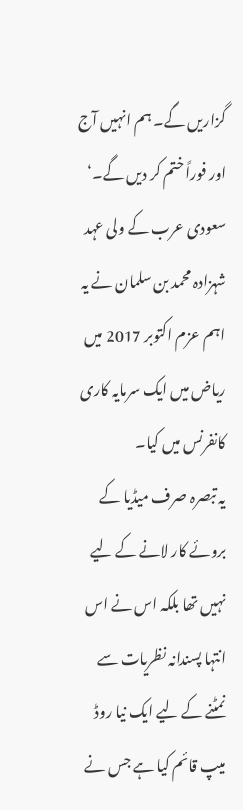گزاریں گے۔ ہم انہیں آج اور فوراً ختم کر دیں گے۔‘ سعودی عرب کے ولی عہد شہزادہ محمد بن سلمان نے یہ اہم عزم اکتوبر 2017 میں ریاض میں ایک سرمایہ کاری کانفرنس میں کیا۔
یہ تبصرہ صرف میڈیا کے بروئے کار لانے کے لیے نہیں تھا بلکہ اس نے اس انتہا پسندانہ نظریات سے نمٹنے کے لیے ایک نیا روڈ میپ قائم کیا ہے جس نے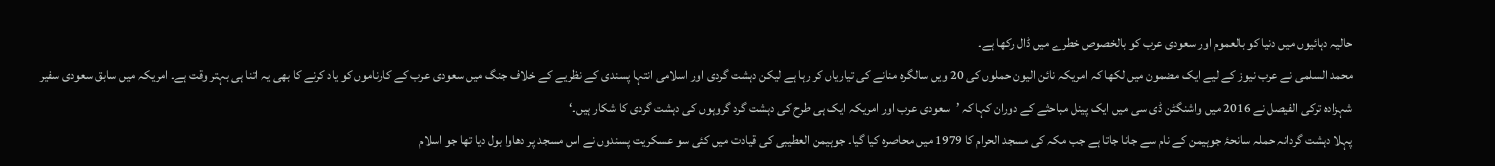حالیہ دہائیوں میں دنیا کو بالعموم اور سعودی عرب کو بالخصوص خطرے میں ڈال رکھا ہے۔
محمد السلمی نے عرب نیوز کے لیے ایک مضمون میں لکھا کہ امریکہ نائن الیون حملوں کی 20 ویں سالگرہ منانے کی تیاریاں کر رہا ہے لیکن دہشت گردی اور اسلامی انتہا پسندی کے نظریے کے خلاف جنگ میں سعودی عرب کے کارناموں کو یاد کرنے کا بھی یہ اتنا ہی بہتر وقت ہے۔ امریکہ میں سابق سعودی سفیر شہزادہ ترکی الفیصل نے 2016 میں واشنگٹن ڈی سی میں ایک پینل مباحثے کے دوران کہا کہ ’سعودی عرب اور امریکہ ایک ہی طرح کی دہشت گرد گروہوں کی دہشت گردی کا شکار ہیں۔‘
پہلا دہشت گردانہ حملہ سانحۂ جوہیمن کے نام سے جانا جاتا ہے جب مکہ کی مسجد الحرام کا 1979 میں محاصرہ کیا گیا۔ جوہیمن العطیبی کی قیادت میں کئی سو عسکریت پسندوں نے اس مسجد پر دھاوا بول دیا تھا جو اسلام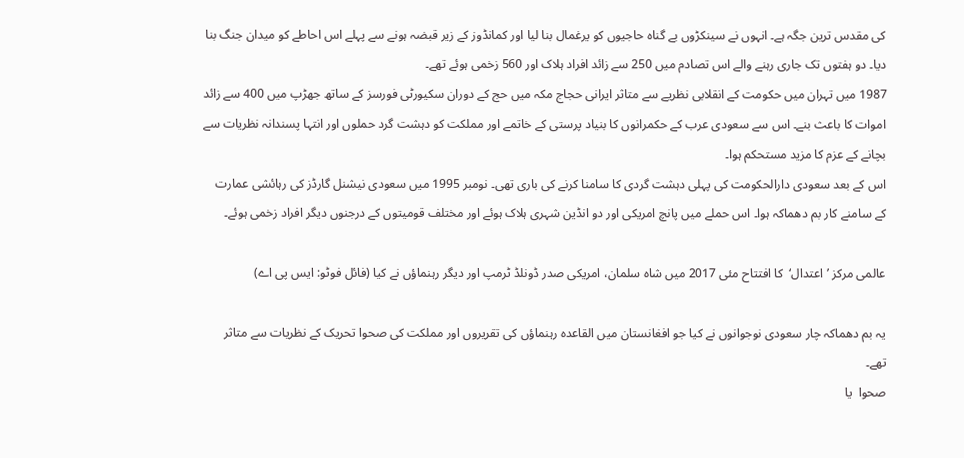کی مقدس ترین جگہ ہے۔ انہوں نے سینکڑوں بے گناہ حاجیوں کو یرغمال بنا لیا اور کمانڈوز کے زیر قبضہ ہونے سے پہلے اس احاطے کو میدان جنگ بنا دیا۔ دو ہفتوں تک جاری رہنے والے اس تصادم میں 250 سے زائد افراد ہلاک اور 560 زخمی ہوئے تھے۔
1987 میں تہران میں حکومت کے انقلابی نظریے سے متاثر ایرانی حجاج مکہ میں حج کے دوران سکیورٹی فورسز کے ساتھ جھڑپ میں 400 سے زائد اموات کا باعث بنے۔ اس سے سعودی عرب کے حکمرانوں کا بنیاد پرستی کے خاتمے اور مملکت کو دہشت گرد حملوں اور انتہا پسندانہ نظریات سے بچانے کے عزم کا مزید مستحکم ہوا۔
اس کے بعد سعودی دارالحکومت کی پہلی دہشت گردی کا سامنا کرنے کی باری تھی۔ نومبر 1995 میں سعودی نیشنل گارڈز کی رہائشی عمارت کے سامنے کار بم دھماکہ ہوا۔ اس حملے میں پانچ امریکی اور دو انڈین شہری ہلاک ہوئے اور مختلف قومیتوں کے درجنوں دیگر افراد زخمی ہوئے۔

عالمی مرکز ’اعتدال‘  کا افتتاح مئی 2017 میں شاہ سلمان، امریکی صدر ڈونلڈ ٹرمپ اور دیگر رہنماؤں نے کیا (فائل فوٹو: ایس پی اے)

یہ بم دھماکہ چار سعودی نوجوانوں نے کیا جو افغانستان میں القاعدہ رہنماؤں کی تقریروں اور مملکت کی صحوا تحریک کے نظریات سے متاثر تھے۔
صحوا  یا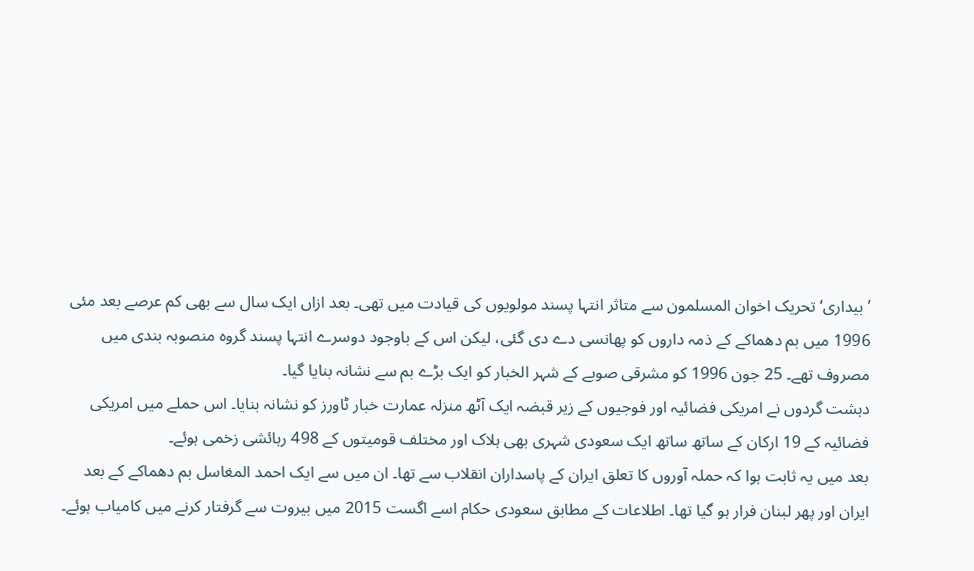’بیداری‘ تحریک اخوان المسلمون سے متاثر انتہا پسند مولویوں کی قیادت میں تھی۔ بعد ازاں ایک سال سے بھی کم عرصے بعد مئی 1996 میں بم دھماکے کے ذمہ داروں کو پھانسی دے دی گئی، لیکن اس کے باوجود دوسرے انتہا پسند گروہ منصوبہ بندی میں مصروف تھے۔ 25 جون 1996 کو مشرقی صوبے کے شہر الخبار کو ایک بڑے بم سے نشانہ بنایا گیا۔
دہشت گردوں نے امریکی فضائیہ اور فوجیوں کے زیر قبضہ ایک آٹھ منزلہ عمارت خبار ٹاورز کو نشانہ بنایا۔ اس حملے میں امریکی فضائیہ کے 19 ارکان کے ساتھ ساتھ ایک سعودی شہری بھی ہلاک اور مختلف قومیتوں کے 498 رہائشی زخمی ہوئے۔
بعد میں یہ ثابت ہوا کہ حملہ آوروں کا تعلق ایران کے پاسداران انقلاب سے تھا۔ ان میں سے ایک احمد المغاسل بم دھماکے کے بعد ایران اور پھر لبنان فرار ہو گیا تھا۔ اطلاعات کے مطابق سعودی حکام اسے اگست 2015 میں بیروت سے گرفتار کرنے میں کامیاب ہوئے۔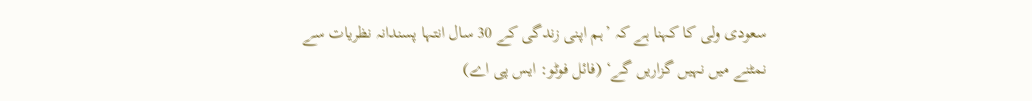سعودی ولی کا کہنا ہے کہ ’ہم اپنی زندگی کے 30 سال انتہا پسندانہ نظریات سے نمٹنے میں نہیں گزاریں گے‘ (فائل فوٹو: ایس پی اے)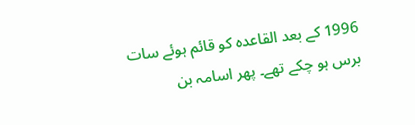1996 کے بعد القاعدہ کو قائم ہوئے سات برس ہو چکے تھے۔ پھر اسامہ بن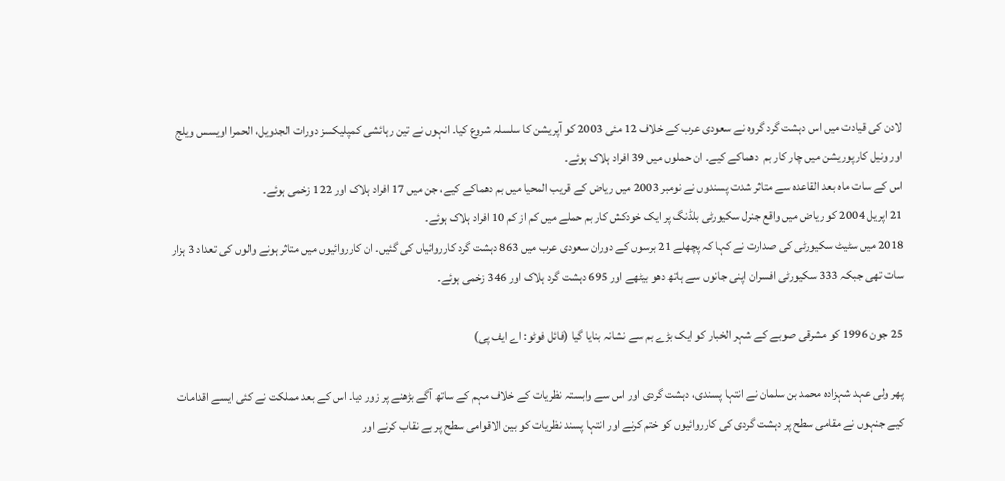لادن کی قیادت میں اس دہشت گرد گروہ نے سعودی عرب کے خلاف 12 مئی 2003 کو آپریشن کا سلسلہ شروع کیا۔ انہوں نے تین رہائشی کمپلیکسز دورات الجدویل، الحمرا اویسس ویلج اور ونیل کارپوریشن میں چار کار بم  دھماکے کیے۔ ان حملوں میں 39 افراد ہلاک ہوئے۔
اس کے سات ماہ بعد القاعدہ سے متاثر شدت پسندوں نے نومبر 2003 میں ریاض کے قریب المحیا میں بم دھماکے کیے، جن میں 17 افراد ہلاک اور 122 زخمی ہوئے۔
21 اپریل 2004 کو ریاض میں واقع جنرل سکیورٹی بلڈنگ پر ایک خودکش کار بم حملے میں کم از کم 10 افراد ہلاک ہوئے۔
2018 میں سٹیٹ سکیورٹی کی صدارت نے کہا کہ پچھلے 21 برسوں کے دوران سعودی عرب میں 863 دہشت گرد کارروائیاں کی گئیں۔ ان کارروائیوں میں متاثر ہونے والوں کی تعداد 3 ہزار سات تھی جبکہ 333 سکیورٹی افسران اپنی جانوں سے ہاتھ دھو بیٹھے اور 695 دہشت گرد ہلاک اور 346 زخمی ہوئے۔

25 جون 1996 کو مشرقی صوبے کے شہر الخبار کو ایک بڑے بم سے نشانہ بنایا گیا (فائل فوٹو: اے ایف پی)

پھر ولی عہد شہزادہ محمد بن سلمان نے انتہا پسندی، دہشت گردی اور اس سے وابستہ نظریات کے خلاف مہم کے ساتھ آگے بڑھنے پر زور دیا۔ اس کے بعد مملکت نے کئی ایسے اقدامات کیے جنہوں نے مقامی سطح پر دہشت گردی کی کارروائیوں کو ختم کرنے اور انتہا پسند نظریات کو بین الاقوامی سطح پر بے نقاب کرنے اور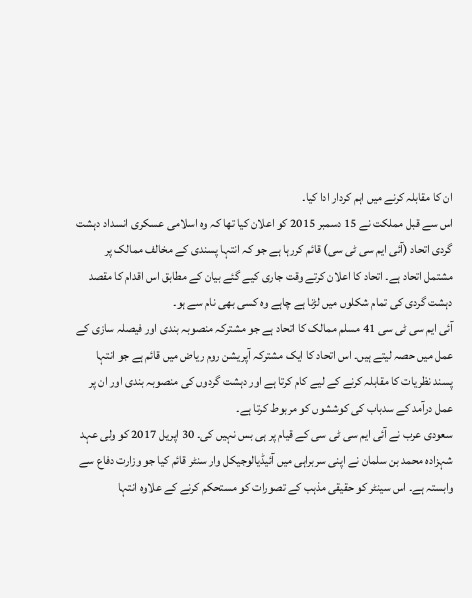ان کا مقابلہ کرنے میں اہم کردار ادا کیا۔
اس سے قبل مملکت نے 15 دسمبر 2015 کو اعلان کیا تھا کہ وہ اسلامی عسکری انسداد دہشت گردی اتحاد (آئی ایم سی ٹی سی) قائم کررہا ہے جو کہ انتہا پسندی کے مخالف ممالک پر مشتمل اتحاد ہے۔ اتحاد کا اعلان کرتے وقت جاری کیے گئے بیان کے مطابق اس اقدام کا مقصد دہشت گردی کی تمام شکلوں میں لڑنا ہے چاہے وہ کسی بھی نام سے ہو۔
آئی ایم سی ٹی سی 41 مسلم ممالک کا اتحاد ہے جو مشترکہ منصوبہ بندی اور فیصلہ سازی کے عمل میں حصہ لیتے ہیں۔ اس اتحاد کا ایک مشترکہ آپریشن روم ریاض میں قائم ہے جو انتہا پسند نظریات کا مقابلہ کرنے کے لیے کام کرتا ہے اور دہشت گردوں کی منصوبہ بندی اور ان پر عمل درآمد کے سدباب کی کوششوں کو مربوط کرتا ہے۔
سعودی عرب نے آئی ایم سی ٹی سی کے قیام پر ہی بس نہیں کی۔ 30 اپریل 2017 کو ولی عہد شہزادہ محمد بن سلمان نے اپنی سربراہی میں آئیڈیالوجیکل وار سنٹر قائم کیا جو وزارت دفاع سے وابستہ ہے۔ اس سینٹر کو حقیقی مذہب کے تصورات کو مستحکم کرنے کے علاوہ انتہا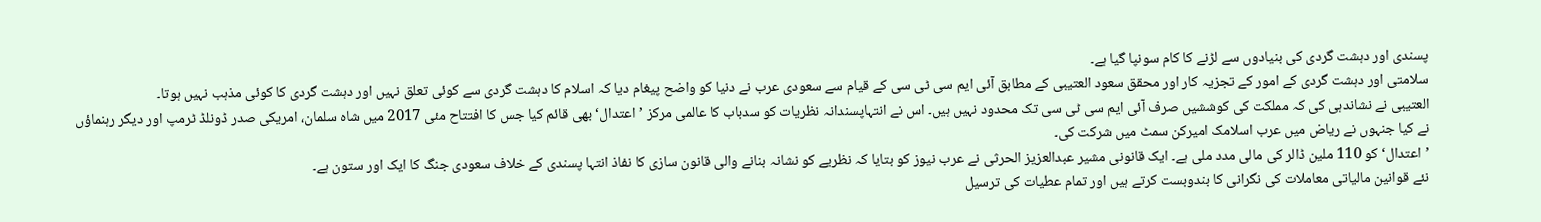پسندی اور دہشت گردی کی بنیادوں سے لڑنے کا کام سونپا گیا ہے۔
سلامتی اور دہشت گردی کے امور کے تجزیہ کار اور محقق سعود العتیبی کے مطابق آئی ایم سی ٹی سی کے قیام سے سعودی عرب نے دنیا کو واضح پیغام دیا کہ اسلام کا دہشت گردی سے کوئی تعلق نہیں اور دہشت گردی کا کوئی مذہب نہیں ہوتا۔
العتیبی نے نشاندہی کی کہ مملکت کی کوششیں صرف آئی ایم سی ٹی سی تک محدود نہیں ہیں۔ اس نے انتہاپسندانہ نظریات کو سدباب کا عالمی مرکز ’اعتدال‘ بھی قائم کیا جس کا افتتاح مئی 2017 میں شاہ سلمان، امریکی صدر ڈونلڈ ٹرمپ اور دیگر رہنماؤں نے کیا جنہوں نے ریاض میں عرب اسلامک امیرکن سمٹ میں شرکت کی۔
’اعتدال‘ کو 110 ملین ڈالر کی مالی مدد ملی ہے۔ ایک قانونی مشیر عبدالعزیز الحرثی نے عرب نیوز کو بتایا کہ نظریے کو نشانہ بنانے والی قانون سازی کا نفاذ انتہا پسندی کے خلاف سعودی جنگ کا ایک اور ستون ہے۔
نئے قوانین مالیاتی معاملات کی نگرانی کا بندوبست کرتے ہیں اور تمام عطیات کی ترسیل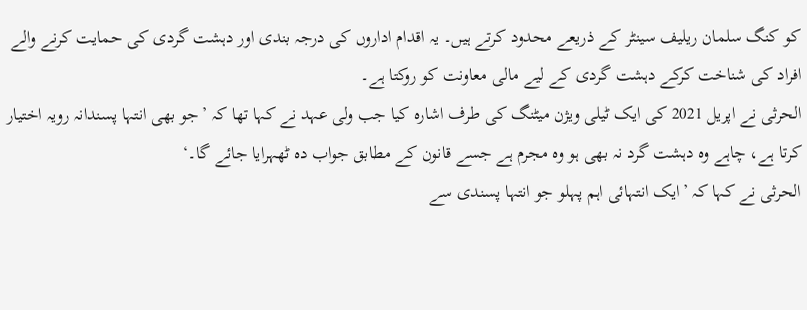کو کنگ سلمان ریلیف سینٹر کے ذریعے محدود کرتے ہیں۔ یہ اقدام اداروں کی درجہ بندی اور دہشت گردی کی حمایت کرنے والے افراد کی شناخت کرکے دہشت گردی کے لیے مالی معاونت کو روکتا ہے۔
الحرثی نے اپریل 2021 کی ایک ٹیلی ویژن میٹنگ کی طرف اشارہ کیا جب ولی عہد نے کہا تھا کہ ’جو بھی انتہا پسندانہ رویہ اختیار کرتا ہے، چاہے وہ دہشت گرد نہ بھی ہو وہ مجرم ہے جسے قانون کے مطابق جواب دہ ٹھہرایا جائے گا۔‘
الحرثی نے کہا کہ ’ایک انتہائی اہم پہلو جو انتہا پسندی سے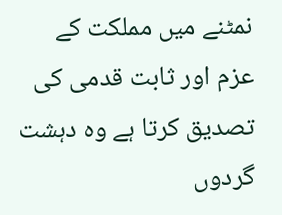نمٹنے میں مملکت کے عزم اور ثابت قدمی کی تصدیق کرتا ہے وہ دہشت گردوں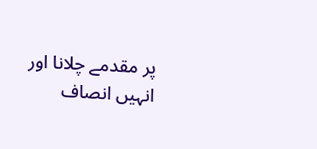پر مقدمے چلانا اور انہیں انصاف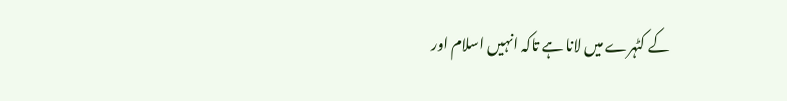کے کٹہرے میں لانا ہے تاکہ انہیں اسلام اور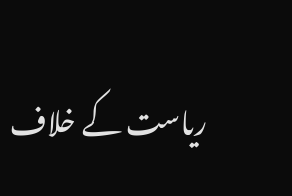ریاست کے خلاف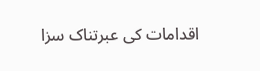اقدامات کی عبرتناک سزا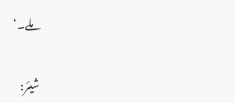ملے۔‘

شیئر: